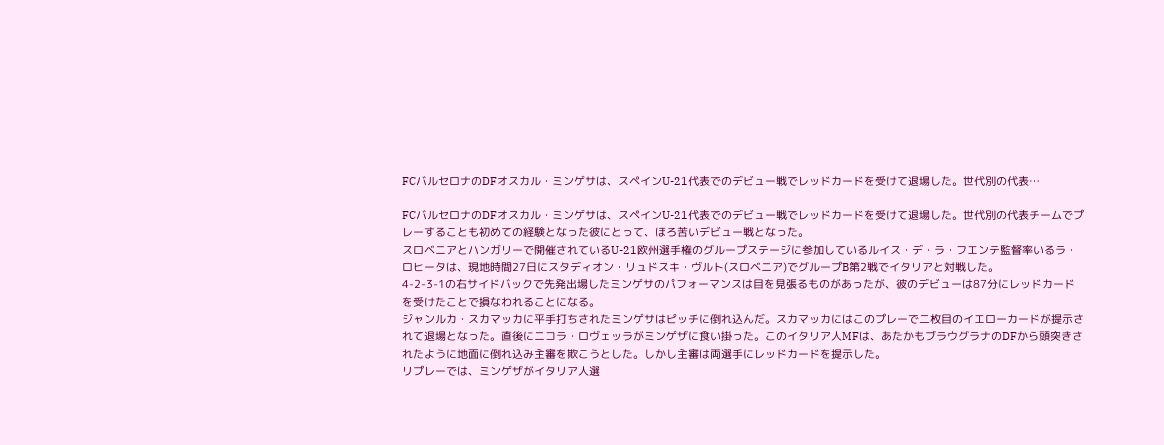FCバルセロナのDFオスカル・ミンゲサは、スペインU-21代表でのデビュー戦でレッドカードを受けて退場した。世代別の代表…

FCバルセロナのDFオスカル・ミンゲサは、スペインU-21代表でのデビュー戦でレッドカードを受けて退場した。世代別の代表チームでプレーすることも初めての経験となった彼にとって、ほろ苦いデビュー戦となった。
スロベニアとハンガリーで開催されているU-21欧州選手権のグループステージに参加しているルイス・デ・ラ・フエンテ監督率いるラ・ロヒータは、現地時間27日にスタディオン・リュドスキ・ヴルト(スロベニア)でグループB第2戦でイタリアと対戦した。
4-2-3-1の右サイドバックで先発出場したミンゲサのパフォーマンスは目を見張るものがあったが、彼のデビューは87分にレッドカードを受けたことで損なわれることになる。
ジャンルカ・スカマッカに平手打ちされたミンゲサはピッチに倒れ込んだ。スカマッカにはこのプレーで二枚目のイエローカードが提示されて退場となった。直後にニコラ・ロヴェッラがミンゲザに食い掛った。このイタリア人MFは、あたかもブラウグラナのDFから頭突きされたように地面に倒れ込み主審を欺こうとした。しかし主審は両選手にレッドカードを提示した。
リプレーでは、ミンゲザがイタリア人選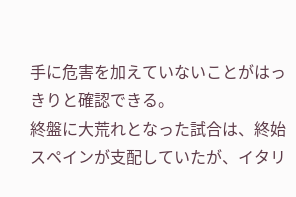手に危害を加えていないことがはっきりと確認できる。
終盤に大荒れとなった試合は、終始スペインが支配していたが、イタリ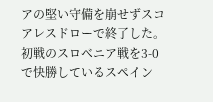アの堅い守備を崩せずスコアレスドローで終了した。初戦のスロベニア戦を3-0で快勝しているスペイン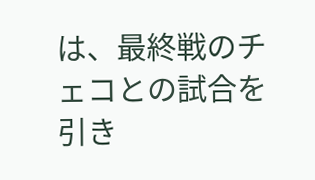は、最終戦のチェコとの試合を引き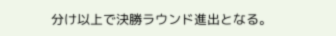分け以上で決勝ラウンド進出となる。